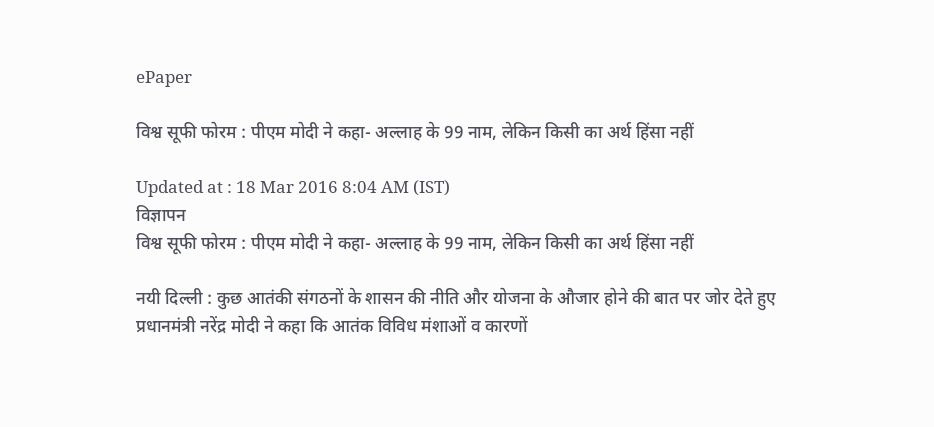ePaper

विश्व सूफी फोरम : पीएम मोदी ने कहा- अल्लाह के 99 नाम, लेकिन किसी का अर्थ हिंसा नहीं

Updated at : 18 Mar 2016 8:04 AM (IST)
विज्ञापन
विश्व सूफी फोरम : पीएम मोदी ने कहा- अल्लाह के 99 नाम, लेकिन किसी का अर्थ हिंसा नहीं

नयी दिल्ली : कुछ आतंकी संगठनों के शासन की नीति और योजना के औजार होने की बात पर जोर देते हुए प्रधानमंत्री नरेंद्र मोदी ने कहा कि आतंक विविध मंशाओं व कारणों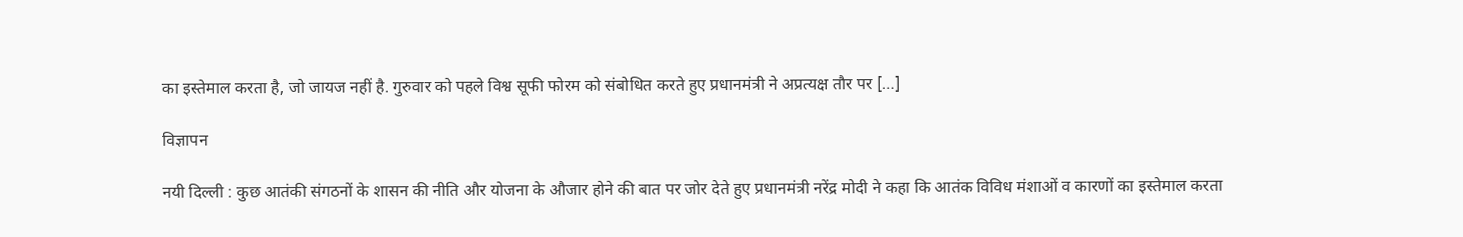का इस्तेमाल करता है, जो जायज नहीं है. गुरुवार को पहले विश्व सूफी फोरम को संबोधित करते हुए प्रधानमंत्री ने अप्रत्यक्ष तौर पर […]

विज्ञापन

नयी दिल्ली : कुछ आतंकी संगठनों के शासन की नीति और योजना के औजार होने की बात पर जोर देते हुए प्रधानमंत्री नरेंद्र मोदी ने कहा कि आतंक विविध मंशाओं व कारणों का इस्तेमाल करता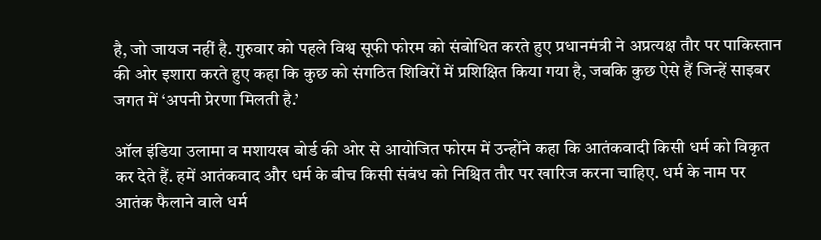है, जो जायज नहीं है. गुरुवार को पहले विश्व सूफी फोरम को संबोधित करते हुए प्रधानमंत्री ने अप्रत्यक्ष तौर पर पाकिस्तान की ओर इशारा करते हुए कहा कि कुछ को संगठित शिविरों में प्रशिक्षित किया गया है, जबकि कुछ ऐसे हैं जिन्हें साइबर जगत में ‘अपनी प्रेरणा मिलती है.’

ऑल इंडिया उलामा व मशायख बोर्ड की ओर से आयोजित फोरम में उन्होंने कहा कि आतंकवादी किसी धर्म को विकृत कर देते हैं. हमें आतंकवाद और धर्म के बीच किसी संबंध को निश्चित तौर पर खारिज करना चाहिए. धर्म के नाम पर आतंक फैलाने वाले धर्म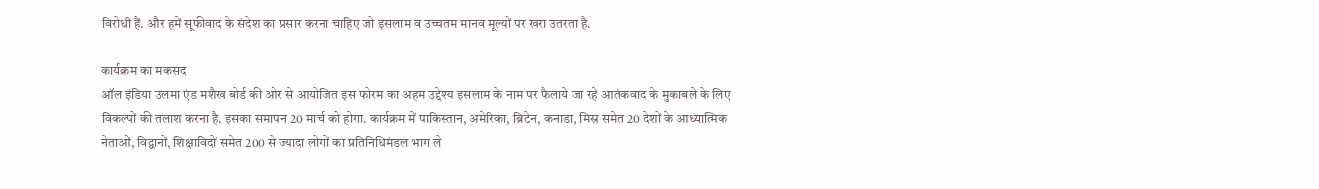विरोधी हैं. और हमें सूफीवाद के संदेश का प्रसार करना चाहिए जो इसलाम व उच्चतम मानव मूल्यों पर खरा उतरता है.

कार्यक्रम का मकसद
ऑल इंडिया उलमा एंड मशैख बोर्ड की ओर से आयोजित इस फोरम का अहम उद्देश्य इसलाम के नाम पर फैलाये जा रहे आतंकवाद के मुकाबले के लिए विकल्पों की तलाश करना है. इसका समापन 20 मार्च को होगा. कार्यक्रम में पाकिस्तान, अमेरिका, ब्रिटेन, कनाडा, मिस्र समेत 20 देशों के आध्यात्मिक नेताओं, विद्वानों, शिक्षाविदों समेत 200 से ज्यादा लोगों का प्रतिनिधिमंडल भाग ले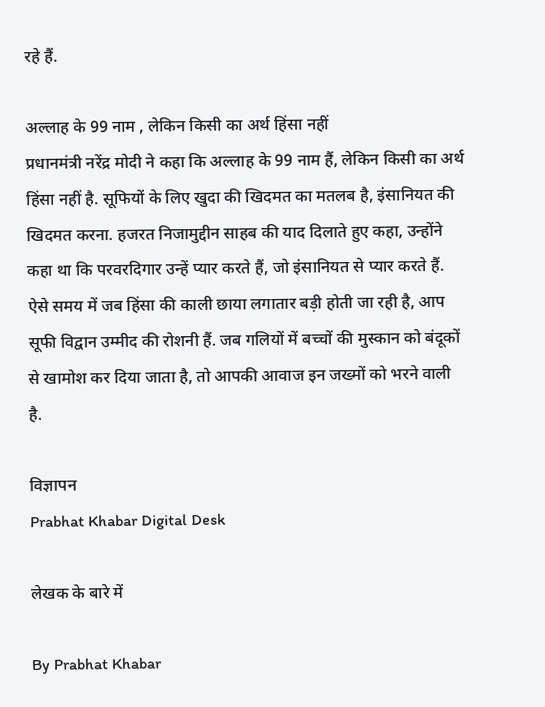रहे हैं.

अल्लाह के 99 नाम , लेकिन किसी का अर्थ हिंसा नहीं
प्रधानमंत्री नरेंद्र मोदी ने कहा कि अल्लाह के 99 नाम हैं, लेकिन किसी का अर्थ हिंसा नहीं है. सूफियों के लिए खुदा की खिदमत का मतलब है, इंसानियत की खिदमत करना. हजरत निजामुद्दीन साहब की याद दिलाते हुए कहा, उन्होंने कहा था कि परवरदिगार उन्हें प्यार करते हैं, जो इंसानियत से प्यार करते हैं. ऐसे समय में जब हिंसा की काली छाया लगातार बड़ी होती जा रही है, आप सूफी विद्वान उम्मीद की रोशनी हैं. जब गलियों में बच्चों की मुस्कान को बंदूकों से खामोश कर दिया जाता है, तो आपकी आवाज इन जख्मों को भरने वाली है.

विज्ञापन
Prabhat Khabar Digital Desk

लेखक के बारे में

By Prabhat Khabar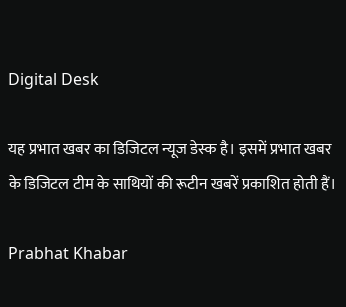Digital Desk

यह प्रभात खबर का डिजिटल न्यूज डेस्क है। इसमें प्रभात खबर के डिजिटल टीम के साथियों की रूटीन खबरें प्रकाशित होती हैं।

Prabhat Khabar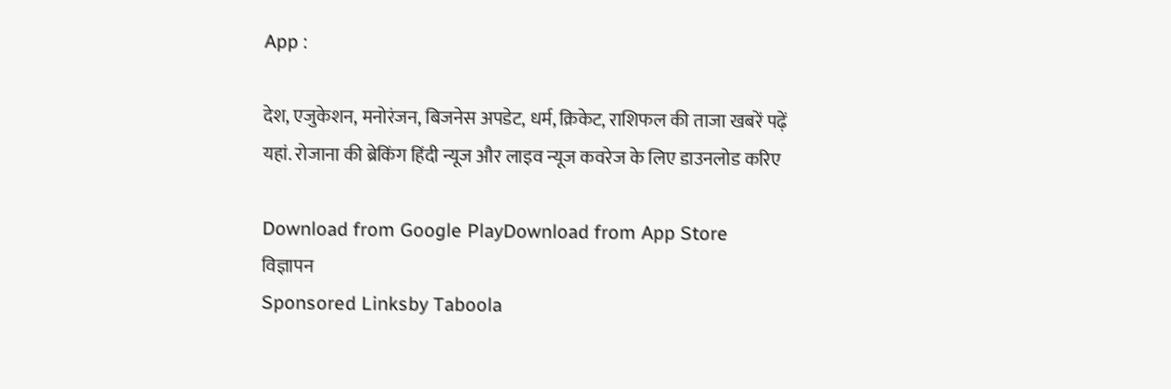App :

देश, एजुकेशन, मनोरंजन, बिजनेस अपडेट, धर्म, क्रिकेट, राशिफल की ताजा खबरें पढ़ें यहां. रोजाना की ब्रेकिंग हिंदी न्यूज और लाइव न्यूज कवरेज के लिए डाउनलोड करिए

Download from Google PlayDownload from App Store
विज्ञापन
Sponsored Linksby Taboola